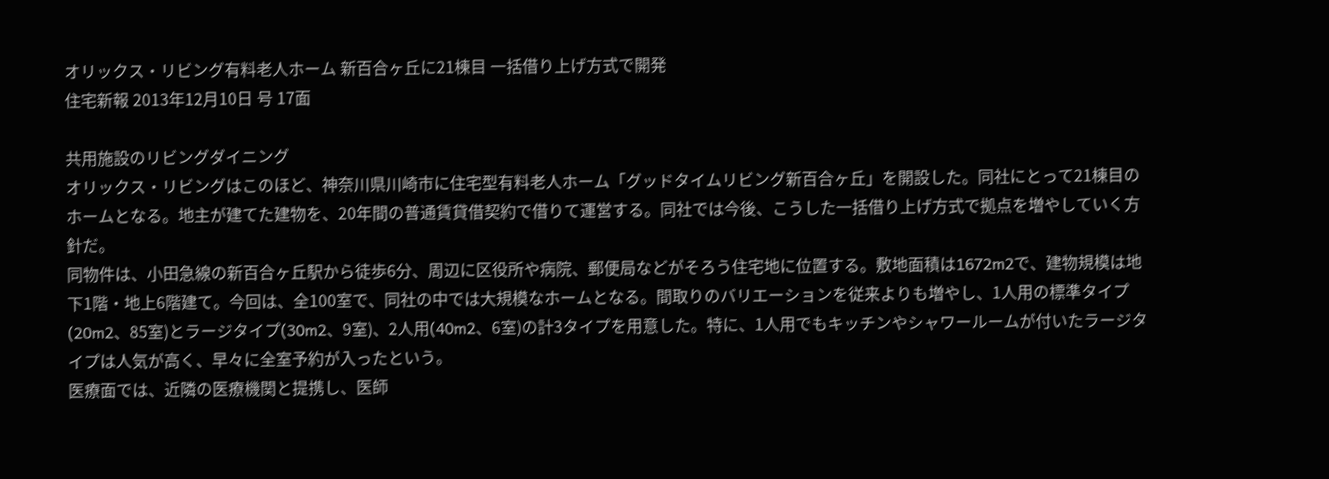オリックス・リビング有料老人ホーム 新百合ヶ丘に21棟目 一括借り上げ方式で開発
住宅新報 2013年12月10日 号 17面

共用施設のリビングダイニング
オリックス・リビングはこのほど、神奈川県川崎市に住宅型有料老人ホーム「グッドタイムリビング新百合ヶ丘」を開設した。同社にとって21棟目のホームとなる。地主が建てた建物を、20年間の普通賃貸借契約で借りて運営する。同社では今後、こうした一括借り上げ方式で拠点を増やしていく方針だ。
同物件は、小田急線の新百合ヶ丘駅から徒歩6分、周辺に区役所や病院、郵便局などがそろう住宅地に位置する。敷地面積は1672m2で、建物規模は地下1階・地上6階建て。今回は、全100室で、同社の中では大規模なホームとなる。間取りのバリエーションを従来よりも増やし、1人用の標準タイプ(20m2、85室)とラージタイプ(30m2、9室)、2人用(40m2、6室)の計3タイプを用意した。特に、1人用でもキッチンやシャワールームが付いたラージタイプは人気が高く、早々に全室予約が入ったという。
医療面では、近隣の医療機関と提携し、医師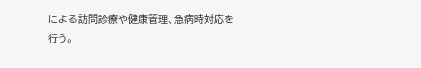による訪問診療や健康管理、急病時対応を行う。